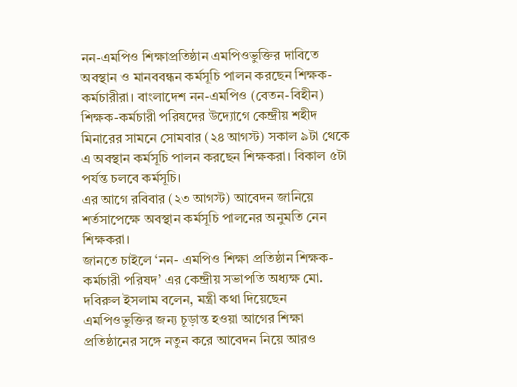নন-এমপিও শিক্ষাপ্রতিষ্ঠান এমপিওভুক্তির দাবিতে অবস্থান ও মানববন্ধন কর্মসূচি পালন করছেন শিক্ষক-কর্মচারীরা। বাংলাদেশ নন-এমপিও (বেতন-বিহীন) শিক্ষক-কর্মচারী পরিষদের উদ্যোগে কেন্দ্রীয় শহীদ মিনারের সামনে সোমবার (২৪ আগস্ট) সকাল ৯টা থেকে এ অবস্থান কর্মসূচি পালন করছেন শিক্ষকরা। বিকাল ৫টা পর্যন্ত চলবে কর্মসূচি।
এর আগে রবিবার (২৩ আগস্ট) আবেদন জানিয়ে শর্তসাপেক্ষে অবস্থান কর্মসূচি পালনের অনুমতি নেন শিক্ষকরা।
জানতে চাইলে ‘নন- এমপিও শিক্ষা প্রতিষ্ঠান শিক্ষক-কর্মচারী পরিষদ’ এর কেন্দ্রীয় সভাপতি অধ্যক্ষ মো. দবিরুল ইসলাম বলেন, মন্ত্রী কথা দিয়েছেন এমপিওভুক্তির জন্য চূড়ান্ত হওয়া আগের শিক্ষা প্রতিষ্ঠানের সঙ্গে নতুন করে আবেদন নিয়ে আরও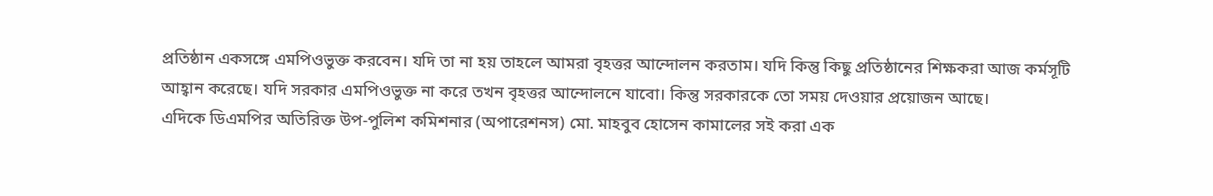প্রতিষ্ঠান একসঙ্গে এমপিওভুক্ত করবেন। যদি তা না হয় তাহলে আমরা বৃহত্তর আন্দোলন করতাম। যদি কিন্তু কিছু প্রতিষ্ঠানের শিক্ষকরা আজ কর্মসূটি আহ্বান করেছে। যদি সরকার এমপিওভুক্ত না করে তখন বৃহত্তর আন্দোলনে যাবো। কিন্তু সরকারকে তো সময় দেওয়ার প্রয়োজন আছে।
এদিকে ডিএমপির অতিরিক্ত উপ-পুলিশ কমিশনার (অপারেশনস) মো. মাহবুব হোসেন কামালের সই করা এক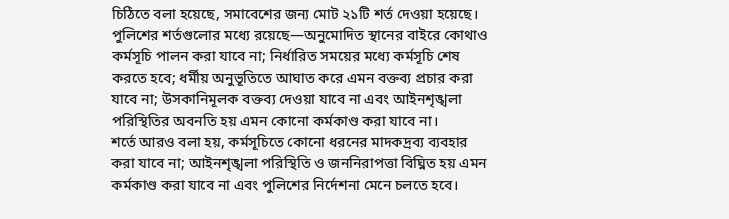চিঠিতে বলা হয়েছে, সমাবেশের জন্য মোট ২১টি শর্ত দেওয়া হয়েছে। পুলিশের শর্তগুলোর মধ্যে রয়েছে—অনুমোদিত স্থানের বাইরে কোথাও কর্মসূচি পালন করা যাবে না; নির্ধারিত সময়ের মধ্যে কর্মসূচি শেষ করতে হবে; ধর্মীয় অনুভূতিতে আঘাত করে এমন বক্তব্য প্রচার করা যাবে না; উসকানিমূলক বক্তব্য দেওয়া যাবে না এবং আইনশৃঙ্খলা পরিস্থিতির অবনতি হয় এমন কোনো কর্মকাণ্ড করা যাবে না।
শর্তে আরও বলা হয়, কর্মসূচিতে কোনো ধরনের মাদকদ্রব্য ব্যবহার করা যাবে না; আইনশৃঙ্খলা পরিস্থিতি ও জননিরাপত্তা বিঘ্নিত হয় এমন কর্মকাণ্ড করা যাবে না এবং পুলিশের নির্দেশনা মেনে চলতে হবে।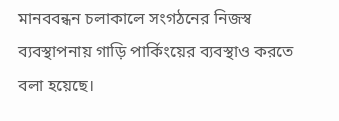মানববন্ধন চলাকালে সংগঠনের নিজস্ব ব্যবস্থাপনায় গাড়ি পার্কিংয়ের ব্যবস্থাও করতে বলা হয়েছে।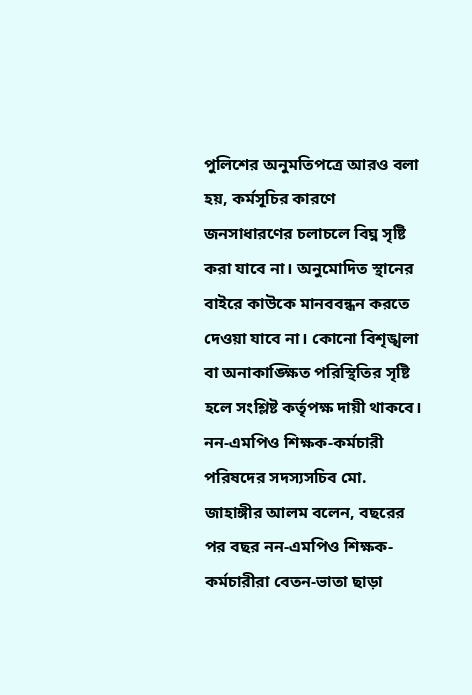পুলিশের অনুমতিপত্রে আরও বলা হয়, কর্মসূচির কারণে জনসাধারণের চলাচলে বিঘ্ন সৃষ্টি করা যাবে না। অনুমোদিত স্থানের বাইরে কাউকে মানববন্ধন করতে দেওয়া যাবে না। কোনো বিশৃঙ্খলা বা অনাকাঙ্ক্ষিত পরিস্থিতির সৃষ্টি হলে সংশ্লিষ্ট কর্তৃপক্ষ দায়ী থাকবে।
নন-এমপিও শিক্ষক-কর্মচারী পরিষদের সদস্যসচিব মো. জাহাঙ্গীর আলম বলেন, বছরের পর বছর নন-এমপিও শিক্ষক-কর্মচারীরা বেতন-ভাতা ছাড়া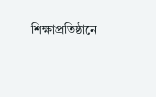শিক্ষাপ্রতিষ্ঠানে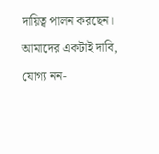দায়িত্ব পালন করছেন। আমাদের একটাই দাবি, যোগ্য নন-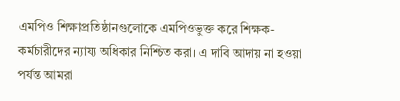এমপিও শিক্ষাপ্রতিষ্ঠানগুলোকে এমপিওভুক্ত করে শিক্ষক-কর্মচারীদের ন্যায্য অধিকার নিশ্চিত করা। এ দাবি আদায় না হওয়া পর্যন্ত আমরা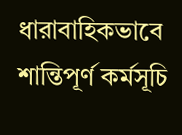ধারাবাহিকভাবে শান্তিপূর্ণ কর্মসূচি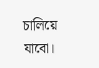চালিয়ে যাবো।